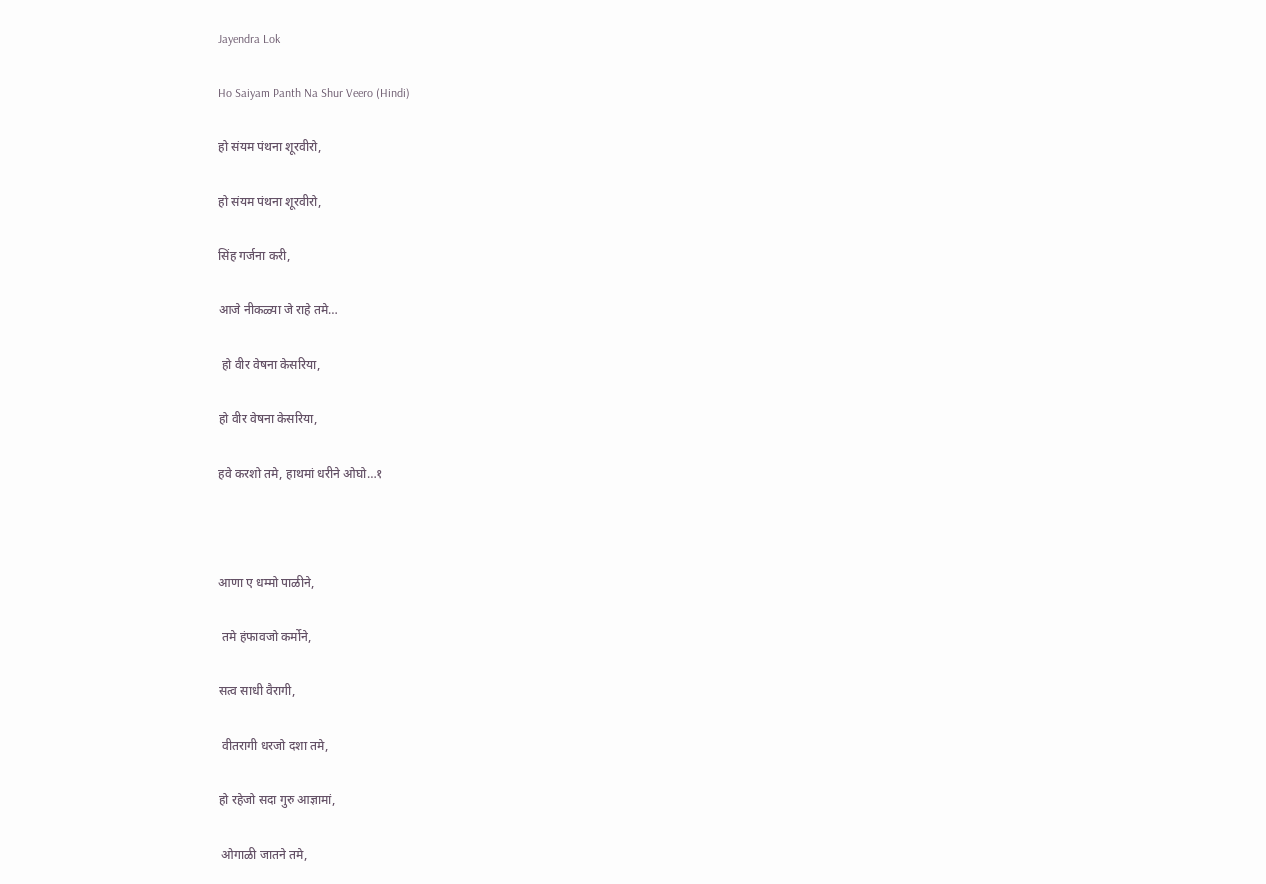Jayendra Lok

Ho Saiyam Panth Na Shur Veero (Hindi)

हो संयम पंथना शूरवीरो,

हो संयम पंथना शूरवीरो,

सिंह गर्जना करी,

आजे नीकळ्या जे राहे तमे…

 हो वीर वेषना केसरिया,

हो वीर वेषना केसरिया,

हवे करशो तमे, हाथमां धरीने ओघो…१



आणा ए धम्मो पाळीने,

 तमे हंफावजो कर्मोने,

सत्व साधी वैरागी,

 वीतरागी धरजो दशा तमे,

हो रहेजो सदा गुरु आज्ञामां,

 ओगाळी जातने तमे,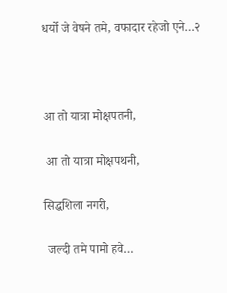धर्यो जे वेषने तमे, वफादार रहेजो एने…२



आ तो यात्रा मोक्षपतनी,

 आ तो यात्रा मोक्षपथनी,

सिद्धशिला नगरी,

 जल्दी तमे पामो हवे…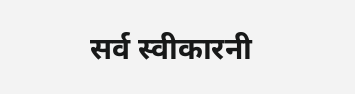सर्व स्वीकारनी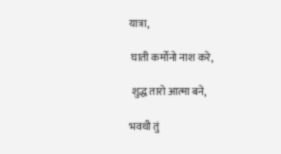यात्रा,

 घाती कर्मोनो नाश करे,

 शुद्ध तारो आत्मा बने,

भवथी तुं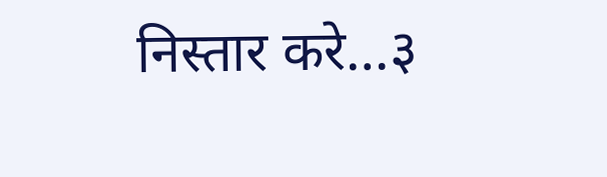निस्तार करे…३